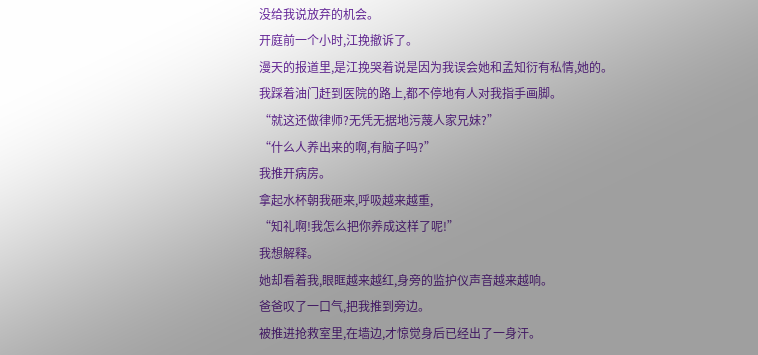没给我说放弃的机会。
开庭前一个小时,江挽撤诉了。
漫天的报道里,是江挽哭着说是因为我误会她和孟知衍有私情,她的。
我踩着油门赶到医院的路上,都不停地有人对我指手画脚。
“就这还做律师?无凭无据地污蔑人家兄妹?”
“什么人养出来的啊,有脑子吗?”
我推开病房。
拿起水杯朝我砸来,呼吸越来越重,
“知礼啊!我怎么把你养成这样了呢!”
我想解释。
她却看着我,眼眶越来越红,身旁的监护仪声音越来越响。
爸爸叹了一口气,把我推到旁边。
被推进抢救室里,在墙边,才惊觉身后已经出了一身汗。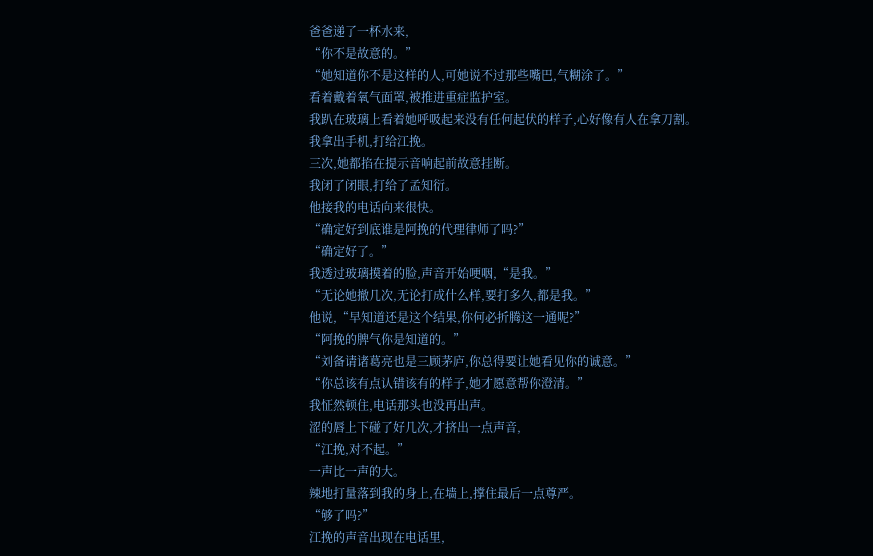爸爸递了一杯水来,
“你不是故意的。”
“她知道你不是这样的人,可她说不过那些嘴巴,气糊涂了。”
看着戴着氧气面罩,被推进重症监护室。
我趴在玻璃上看着她呼吸起来没有任何起伏的样子,心好像有人在拿刀割。
我拿出手机,打给江挽。
三次,她都掐在提示音响起前故意挂断。
我闭了闭眼,打给了孟知衍。
他接我的电话向来很快。
“确定好到底谁是阿挽的代理律师了吗?”
“确定好了。”
我透过玻璃摸着的脸,声音开始哽咽,“是我。”
“无论她撤几次,无论打成什么样,要打多久,都是我。”
他说,“早知道还是这个结果,你何必折腾这一通呢?”
“阿挽的脾气你是知道的。”
“刘备请诸葛亮也是三顾茅庐,你总得要让她看见你的诚意。”
“你总该有点认错该有的样子,她才愿意帮你澄清。”
我怔然顿住,电话那头也没再出声。
涩的唇上下碰了好几次,才挤出一点声音,
“江挽,对不起。”
一声比一声的大。
辣地打量落到我的身上,在墙上,撑住最后一点尊严。
“够了吗?”
江挽的声音出现在电话里,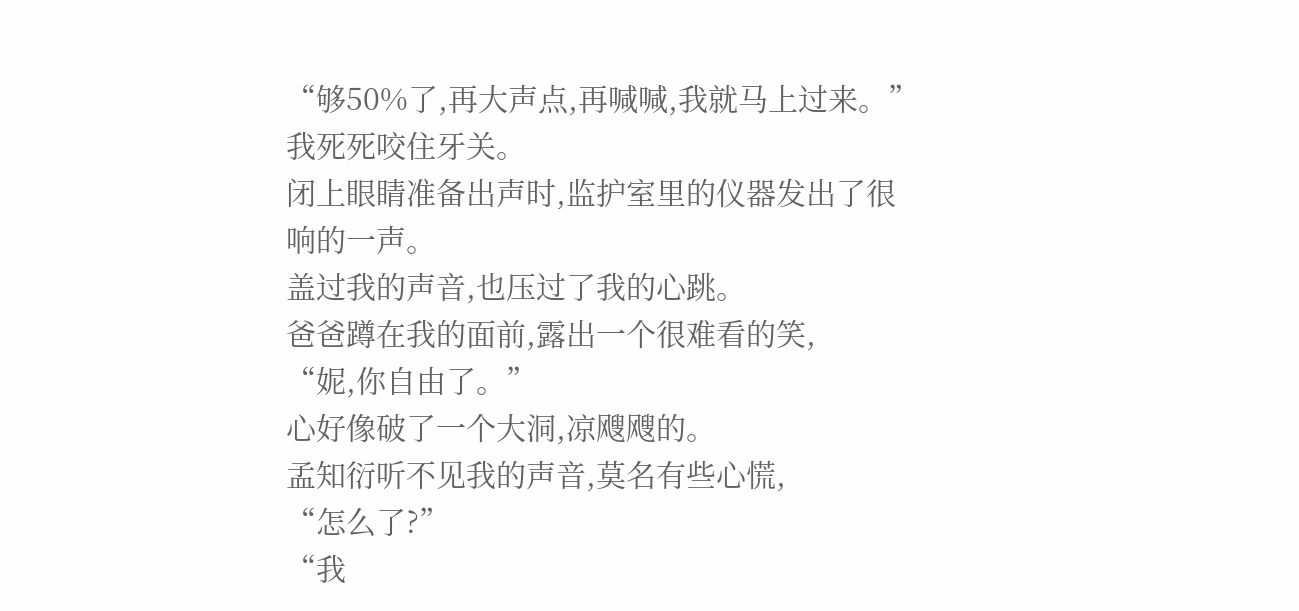“够50%了,再大声点,再喊喊,我就马上过来。”
我死死咬住牙关。
闭上眼睛准备出声时,监护室里的仪器发出了很响的一声。
盖过我的声音,也压过了我的心跳。
爸爸蹲在我的面前,露出一个很难看的笑,
“妮,你自由了。”
心好像破了一个大洞,凉飕飕的。
孟知衍听不见我的声音,莫名有些心慌,
“怎么了?”
“我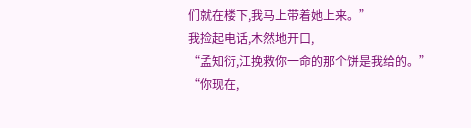们就在楼下,我马上带着她上来。”
我捡起电话,木然地开口,
“孟知衍,江挽救你一命的那个饼是我给的。”
“你现在,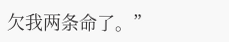欠我两条命了。”